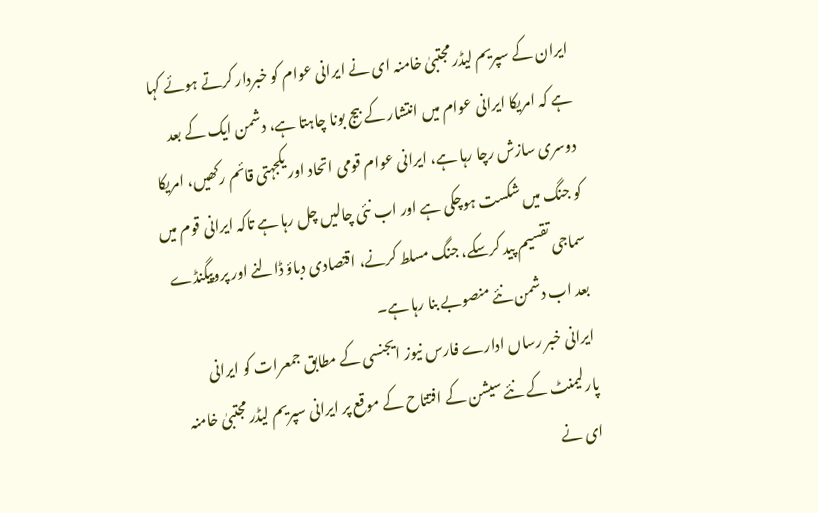ایران کے سپریم لیڈر مجتبیٰ خامنہ ای نے ایرانی عوام کو خبردار کرتے ہوئے کہا ہے کہ امریکا ایرانی عوام میں انتشار کے بیج بونا چاہتا ہے، دشمن ایک کے بعد دوسری سازش رچا رہا ہے، ایرانی عوام قومی اتحاد اور یکجہتی قائم رکھیں، امریکا کو جنگ میں شکست ہوچکی ہے اور اب نئی چالیں چل رہا ہے تاکہ ایرانی قوم میں سماجی تقسیم پید کرسکے، جنگ مسلط کرنے، اقتصادی دباؤ ڈالنے اور پروپیگنڈے بعد اب دشمن نئے منصوبے بنا رہا ہے۔
ایرانی خبر رساں ادارے فارس نیوز ایجنسی کے مطابق جمعرات کو ایرانی پارلیمنٹ کے نئے سیشن کے افتتاح کے موقع پر ایرانی سپریم لیڈر مجتبیٰ خامنہ ای نے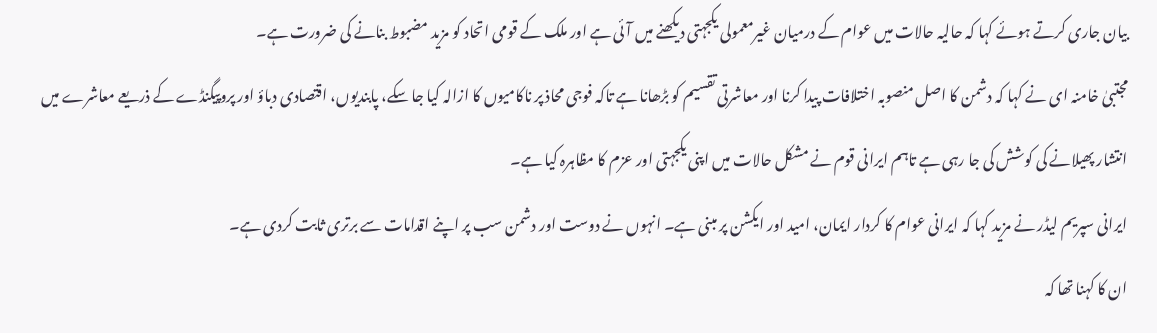بیان جاری کرتے ہوئے کہا کہ حالیہ حالات میں عوام کے درمیان غیرمعمولی یکجہتی دیکھنے میں آئی ہے اور ملک کے قومی اتحاد کو مزید مضبوط بنانے کی ضرورت ہے۔
مجتبیٰ خامنہ ای نے کہا کہ دشمن کا اصل منصوبہ اختلافات پیدا کرنا اور معاشرتی تقسیم کو بڑھانا ہے تاکہ فوجی محاذ پر ناکامیوں کا ازالہ کیا جا سکے، پابندیوں، اقتصادی دباؤ اور پروپیگنڈے کے ذریعے معاشرے میں انتشار پھیلانے کی کوشش کی جا رہی ہے تاہم ایرانی قوم نے مشکل حالات میں اپنی یکجہتی اور عزم کا مظاہرہ کیا ہے۔
ایرانی سپریم لیڈر نے مزید کہا کہ ایرانی عوام کا کردار ایمان، امید اور ایکشن پر مبنی ہے۔ انہوں نے دوست اور دشمن سب پر اپنے اقدامات سے برتری ثابت کردی ہے۔
ان کا کہنا تھا کہ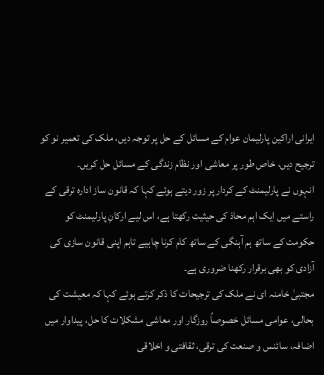ایرانی اراکین پارلیمان عوام کے مسائل کے حل پر توجہ دیں، ملک کی تعمیر نو کو ترجیح دیں، خاص طور پر معاشی اور نظام زندگی کے مسائل حل کریں۔
انہوں نے پارلیمنٹ کے کردار پر زور دیتے ہوئے کہا کہ قانون ساز ادارہ ترقی کے راستے میں ایک اہم محاذ کی حیثیت رکھتا ہے، اس لیے ارکانِ پارلیمنٹ کو حکومت کے ساتھ ہم آہنگی کے ساتھ کام کرنا چاہیے تاہم اپنی قانون سازی کی آزادی کو بھی برقرار رکھنا ضروری ہے۔
مجتبیٰ خامنہ ای نے ملک کی ترجیحات کا ذکر کرتے ہوئے کہا کہ معیشت کی بحالی، عوامی مسائل خصوصاً روزگار اور معاشی مشکلات کا حل، پیداوار میں اضافہ، سائنس و صنعت کی ترقی، ثقافتی و اخلاقی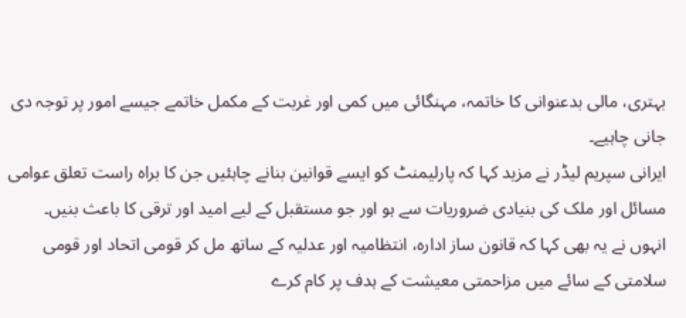بہتری، مالی بدعنوانی کا خاتمہ، مہنگائی میں کمی اور غربت کے مکمل خاتمے جیسے امور پر توجہ دی جانی چاہیے۔
ایرانی سپریم لیڈر نے مزید کہا کہ پارلیمنٹ کو ایسے قوانین بنانے چاہئیں جن کا براہ راست تعلق عوامی مسائل اور ملک کی بنیادی ضروریات سے ہو اور جو مستقبل کے لیے امید اور ترقی کا باعث بنیں۔
انہوں نے یہ بھی کہا کہ قانون ساز ادارہ، انتظامیہ اور عدلیہ کے ساتھ مل کر قومی اتحاد اور قومی سلامتی کے سائے میں مزاحمتی معیشت کے ہدف پر کام کرے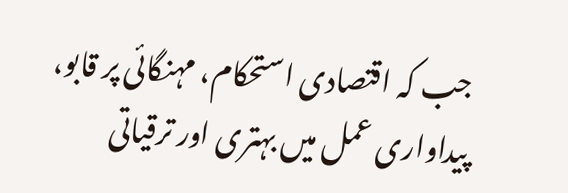جب کہ اقتصادی استحکام، مہنگائی پر قابو، پیداواری عمل میں بہتری اور ترقیاتی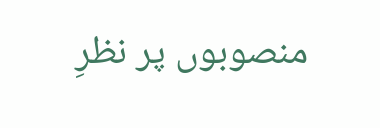منصوبوں پر نظرِ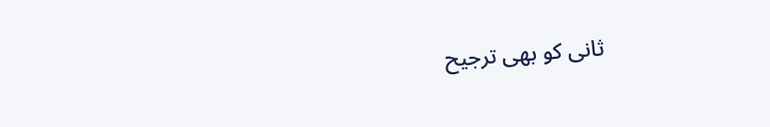ثانی کو بھی ترجیح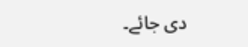دی جائے۔